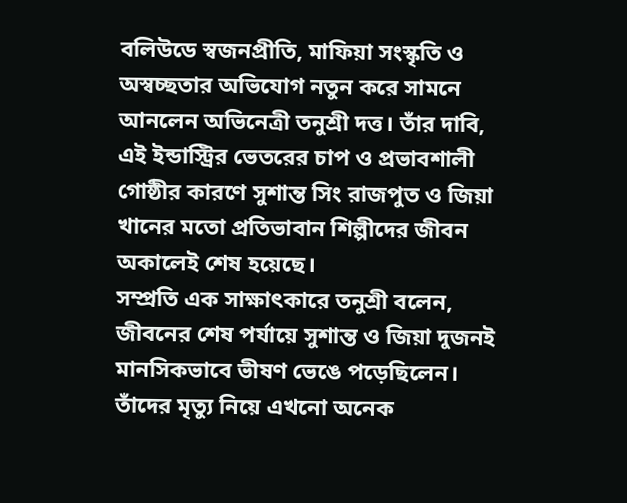বলিউডে স্বজনপ্রীতি, মাফিয়া সংস্কৃতি ও অস্বচ্ছতার অভিযোগ নতুন করে সামনে আনলেন অভিনেত্রী তনুশ্রী দত্ত। তাঁর দাবি, এই ইন্ডাস্ট্রির ভেতরের চাপ ও প্রভাবশালী গোষ্ঠীর কারণে সুশান্ত সিং রাজপুত ও জিয়া খানের মতো প্রতিভাবান শিল্পীদের জীবন অকালেই শেষ হয়েছে।
সম্প্রতি এক সাক্ষাৎকারে তনুশ্রী বলেন, জীবনের শেষ পর্যায়ে সুশান্ত ও জিয়া দুজনই মানসিকভাবে ভীষণ ভেঙে পড়েছিলেন। তাঁদের মৃত্যু নিয়ে এখনো অনেক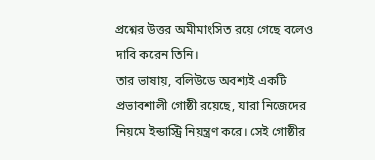প্রশ্নের উত্তর অমীমাংসিত রয়ে গেছে বলেও দাবি করেন তিনি।
তার ভাষায়, বলিউডে অবশ্যই একটি প্রভাবশালী গোষ্ঠী রয়েছে, যারা নিজেদের নিয়মে ইন্ডাস্ট্রি নিয়ন্ত্রণ করে। সেই গোষ্ঠীর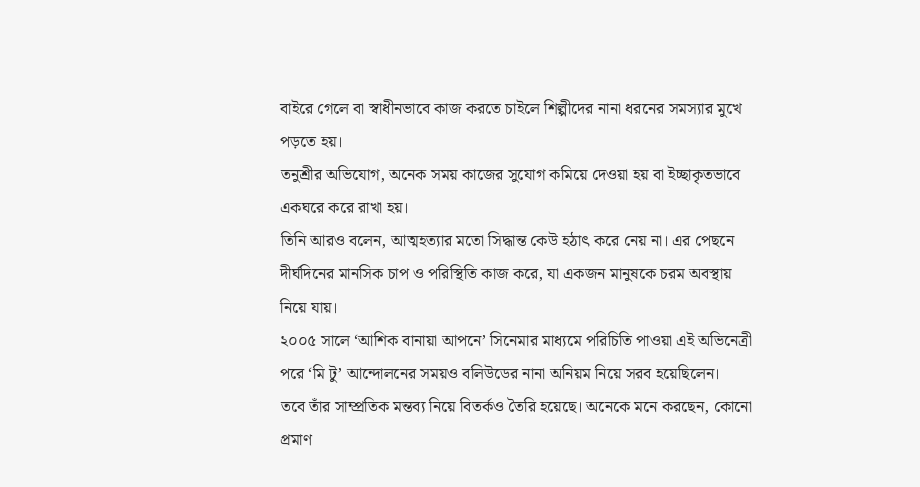বাইরে গেলে বা স্বাধীনভাবে কাজ করতে চাইলে শিল্পীদের নানা ধরনের সমস্যার মুখে পড়তে হয়।
তনুশ্রীর অভিযোগ, অনেক সময় কাজের সুযোগ কমিয়ে দেওয়া হয় বা ইচ্ছাকৃতভাবে একঘরে করে রাখা হয়।
তিনি আরও বলেন, আত্মহত্যার মতো সিদ্ধান্ত কেউ হঠাৎ করে নেয় না। এর পেছনে দীর্ঘদিনের মানসিক চাপ ও পরিস্থিতি কাজ করে, যা একজন মানুষকে চরম অবস্থায় নিয়ে যায়।
২০০৫ সালে ‘আশিক বানায়া আপনে’ সিনেমার মাধ্যমে পরিচিতি পাওয়া এই অভিনেত্রী পরে ‘মি টু’ আন্দোলনের সময়ও বলিউডের নানা অনিয়ম নিয়ে সরব হয়েছিলেন।
তবে তাঁর সাম্প্রতিক মন্তব্য নিয়ে বিতর্কও তৈরি হয়েছে। অনেকে মনে করছেন, কোনো প্রমাণ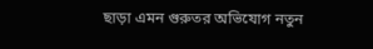ছাড়া এমন গুরুতর অভিযোগ নতুন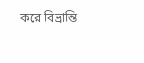করে বিভ্রান্তি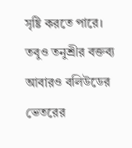সৃষ্টি করতে পারে। তবুও তনুশ্রীর বক্তব্য আবারও বলিউডের ভেতরের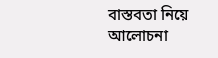বাস্তবতা নিয়ে আলোচনা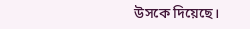উসকে দিয়েছে।